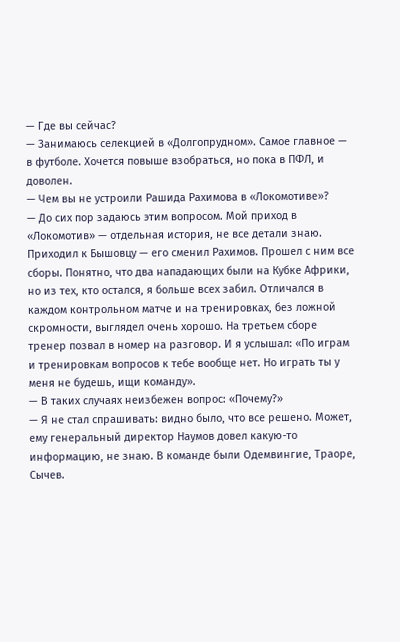— Где вы сейчас?
— Занимаюсь селекцией в «Долгопрудном». Самое главное — в футболе. Хочется повыше взобраться, но пока в ПФЛ, и доволен.
— Чем вы не устроили Рашида Рахимова в «Локомотиве»?
— До сих пор задаюсь этим вопросом. Мой приход в «Локомотив» — отдельная история, не все детали знаю. Приходил к Бышовцу — его сменил Рахимов. Прошел с ним все сборы. Понятно, что два нападающих были на Кубке Африки, но из тех, кто остался, я больше всех забил. Отличался в каждом контрольном матче и на тренировках, без ложной скромности, выглядел очень хорошо. На третьем сборе тренер позвал в номер на разговор. И я услышал: «По играм и тренировкам вопросов к тебе вообще нет. Но играть ты у меня не будешь, ищи команду».
— В таких случаях неизбежен вопрос: «Почему?»
— Я не стал спрашивать: видно было, что все решено. Может, ему генеральный директор Наумов довел какую-то информацию, не знаю. В команде были Одемвингие, Траоре, Сычев.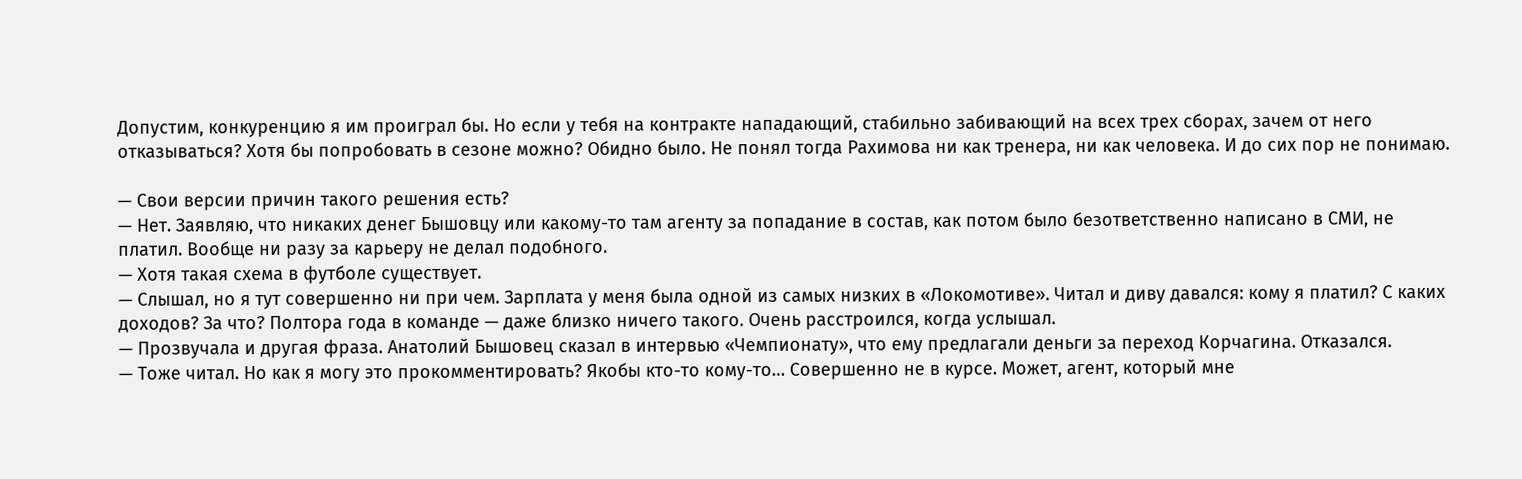Допустим, конкуренцию я им проиграл бы. Но если у тебя на контракте нападающий, стабильно забивающий на всех трех сборах, зачем от него отказываться? Хотя бы попробовать в сезоне можно? Обидно было. Не понял тогда Рахимова ни как тренера, ни как человека. И до сих пор не понимаю.

— Свои версии причин такого решения есть?
— Нет. Заявляю, что никаких денег Бышовцу или какому-то там агенту за попадание в состав, как потом было безответственно написано в СМИ, не платил. Вообще ни разу за карьеру не делал подобного.
— Хотя такая схема в футболе существует.
— Слышал, но я тут совершенно ни при чем. Зарплата у меня была одной из самых низких в «Локомотиве». Читал и диву давался: кому я платил? С каких доходов? За что? Полтора года в команде — даже близко ничего такого. Очень расстроился, когда услышал.
— Прозвучала и другая фраза. Анатолий Бышовец сказал в интервью «Чемпионату», что ему предлагали деньги за переход Корчагина. Отказался.
— Тоже читал. Но как я могу это прокомментировать? Якобы кто-то кому-то… Совершенно не в курсе. Может, агент, который мне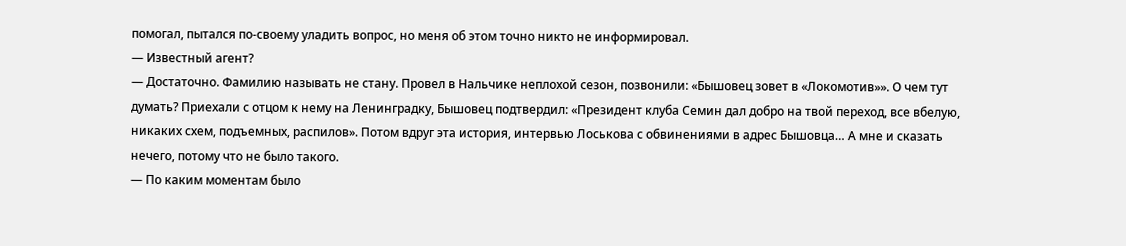помогал, пытался по-своему уладить вопрос, но меня об этом точно никто не информировал.
— Известный агент?
— Достаточно. Фамилию называть не стану. Провел в Нальчике неплохой сезон, позвонили: «Бышовец зовет в «Локомотив»». О чем тут думать? Приехали с отцом к нему на Ленинградку, Бышовец подтвердил: «Президент клуба Семин дал добро на твой переход, все вбелую, никаких схем, подъемных, распилов». Потом вдруг эта история, интервью Лоськова с обвинениями в адрес Бышовца… А мне и сказать нечего, потому что не было такого.
— По каким моментам было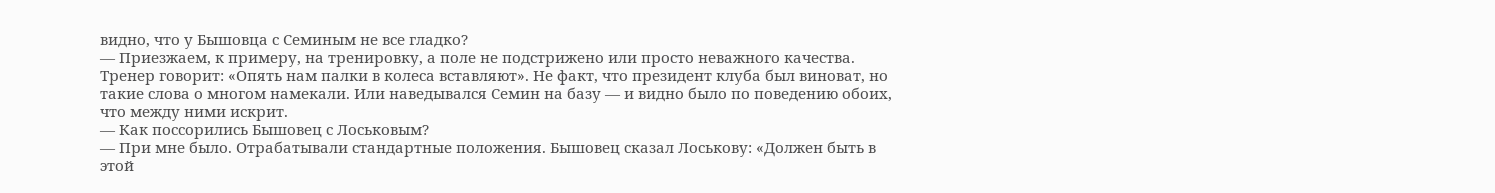видно, что у Бышовца с Семиным не все гладко?
— Приезжаем, к примеру, на тренировку, а поле не подстрижено или просто неважного качества. Тренер говорит: «Опять нам палки в колеса вставляют». Не факт, что президент клуба был виноват, но такие слова о многом намекали. Или наведывался Семин на базу — и видно было по поведению обоих, что между ними искрит.
— Как поссорились Бышовец с Лоськовым?
— При мне было. Отрабатывали стандартные положения. Бышовец сказал Лоськову: «Должен быть в этой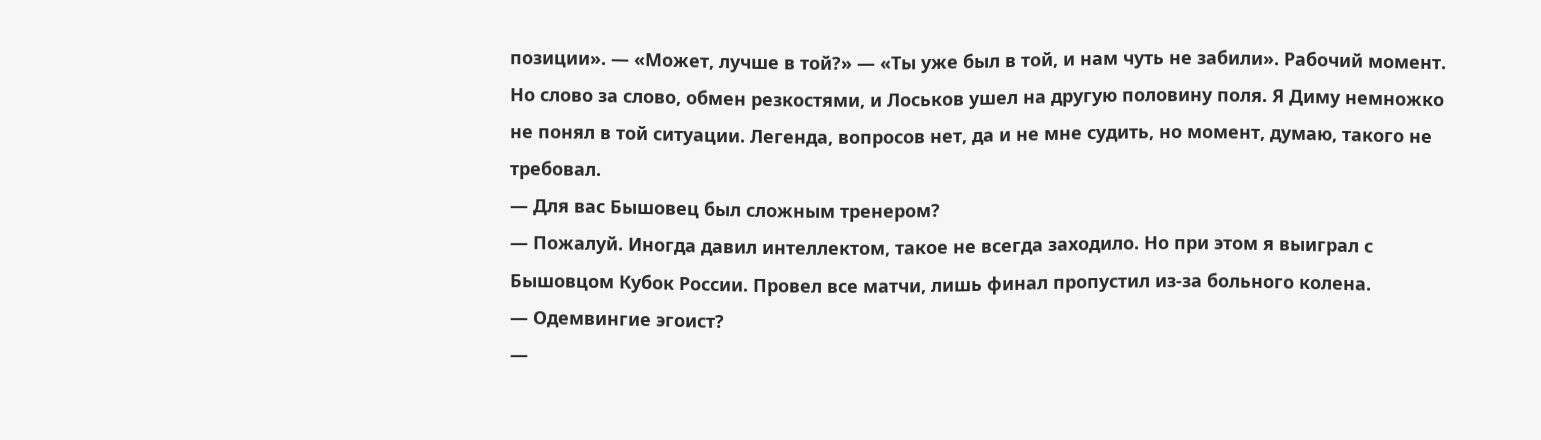позиции». — «Может, лучше в той?» — «Ты уже был в той, и нам чуть не забили». Рабочий момент. Но слово за слово, обмен резкостями, и Лоськов ушел на другую половину поля. Я Диму немножко не понял в той ситуации. Легенда, вопросов нет, да и не мне судить, но момент, думаю, такого не требовал.
— Для вас Бышовец был сложным тренером?
— Пожалуй. Иногда давил интеллектом, такое не всегда заходило. Но при этом я выиграл с Бышовцом Кубок России. Провел все матчи, лишь финал пропустил из-за больного колена.
— Одемвингие эгоист?
—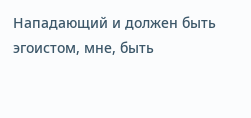Нападающий и должен быть эгоистом, мне, быть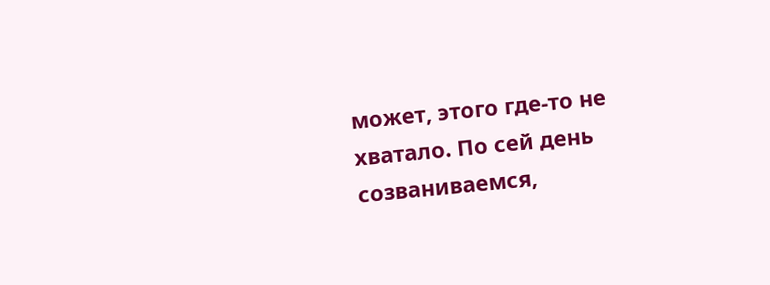может, этого где-то не хватало. По сей день созваниваемся,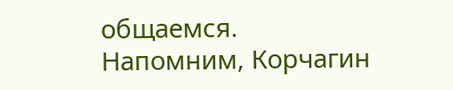общаемся.
Напомним, Корчагин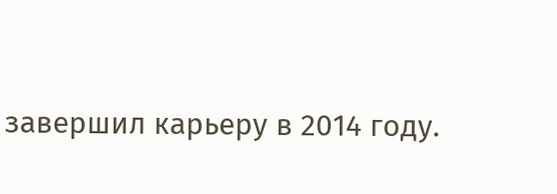завершил карьеру в 2014 году.